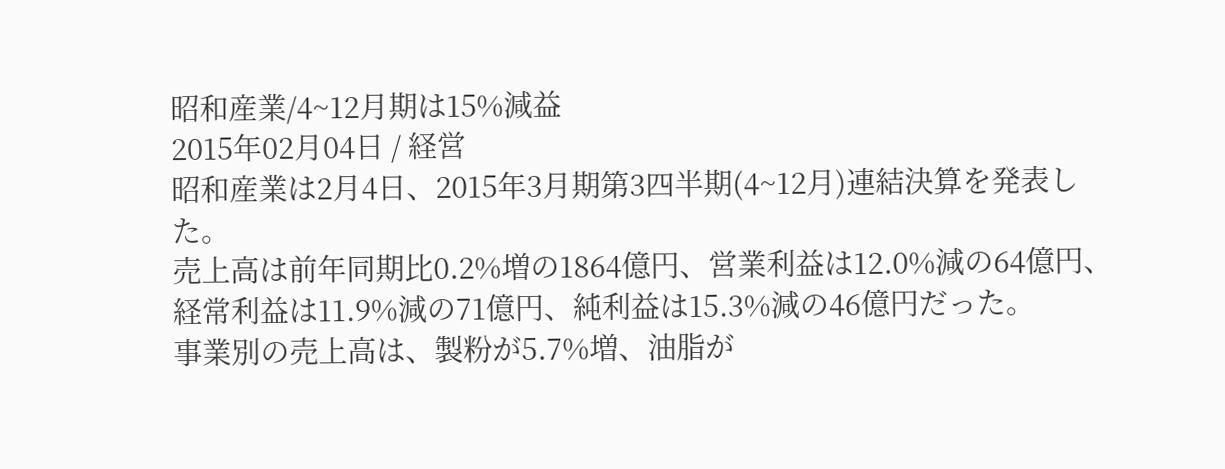昭和産業/4~12月期は15%減益
2015年02月04日 / 経営
昭和産業は2月4日、2015年3月期第3四半期(4~12月)連結決算を発表した。
売上高は前年同期比0.2%増の1864億円、営業利益は12.0%減の64億円、経常利益は11.9%減の71億円、純利益は15.3%減の46億円だった。
事業別の売上高は、製粉が5.7%増、油脂が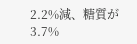2.2%減、糖質が3.7%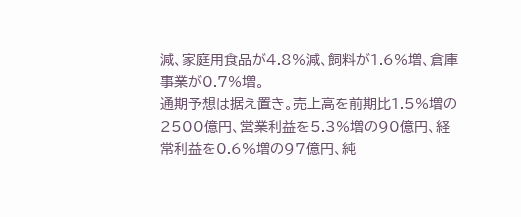減、家庭用食品が4.8%減、飼料が1.6%増、倉庫事業が0.7%増。
通期予想は据え置き。売上高を前期比1.5%増の2500億円、営業利益を5.3%増の90億円、経常利益を0.6%増の97億円、純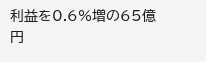利益を0.6%増の65億円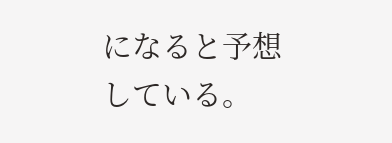になると予想している。